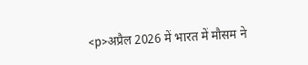<p>अप्रैल 2026 में भारत में मौसम ने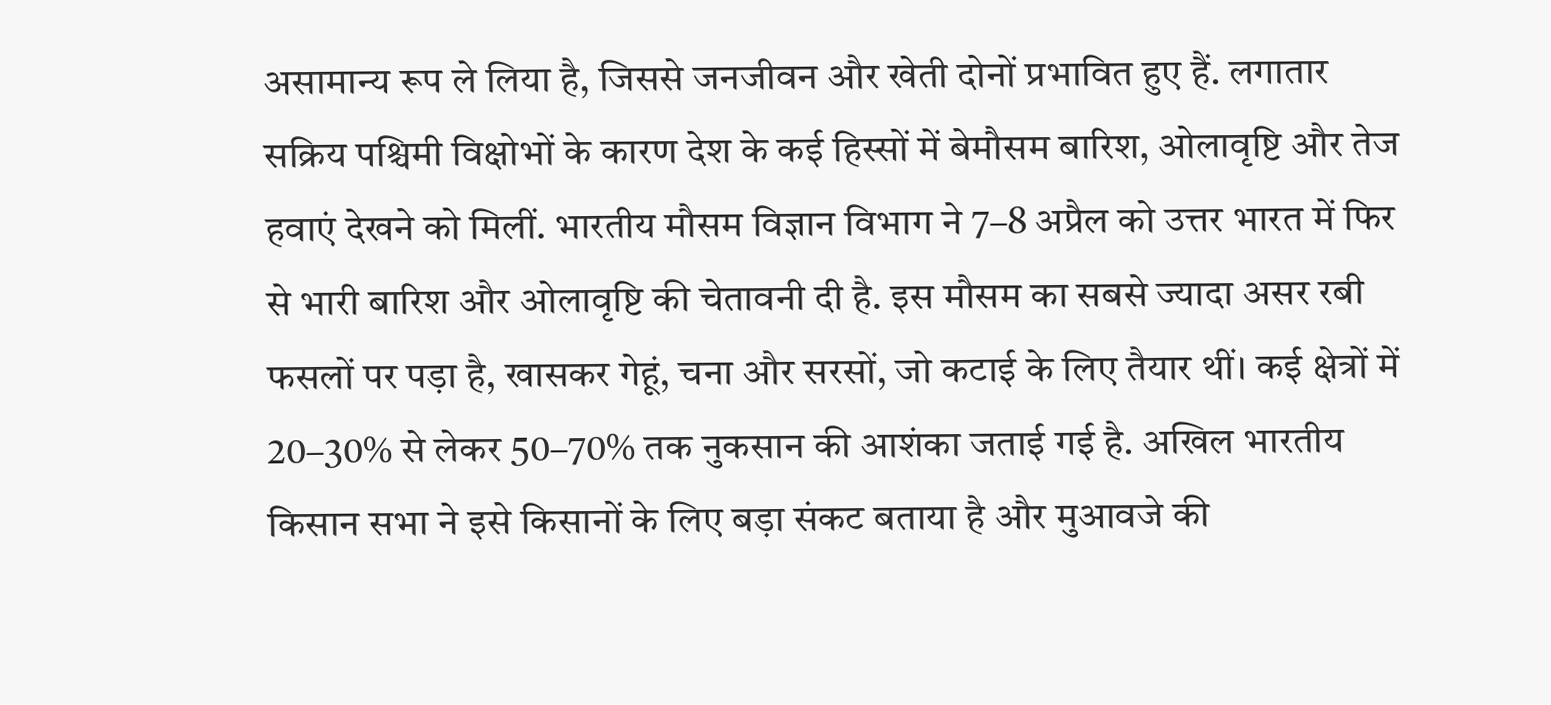असामान्य रूप ले लिया है, जिससे जनजीवन और खेती दोनों प्रभावित हुए हैं. लगातार सक्रिय पश्चिमी विक्षोभों के कारण देश के कई हिस्सों में बेमौसम बारिश, ओलावृष्टि और तेज हवाएं देखने को मिलीं. भारतीय मौसम विज्ञान विभाग ने 7–8 अप्रैल को उत्तर भारत में फिर से भारी बारिश और ओलावृष्टि की चेतावनी दी है. इस मौसम का सबसे ज्यादा असर रबी फसलों पर पड़ा है, खासकर गेहूं, चना और सरसों, जो कटाई के लिए तैयार थीं। कई क्षेत्रों में 20–30% से लेकर 50–70% तक नुकसान की आशंका जताई गई है. अखिल भारतीय किसान सभा ने इसे किसानों के लिए बड़ा संकट बताया है और मुआवजे की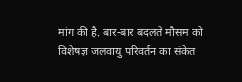मांग की है. बार-बार बदलते मौसम को विशेषज्ञ जलवायु परिवर्तन का संकेत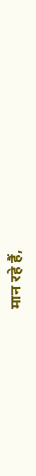मान रहे हैं,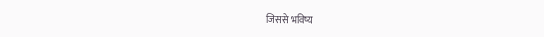जिससे भविष्य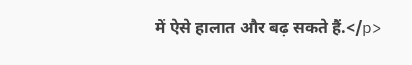में ऐसे हालात और बढ़ सकते हैं.</p>